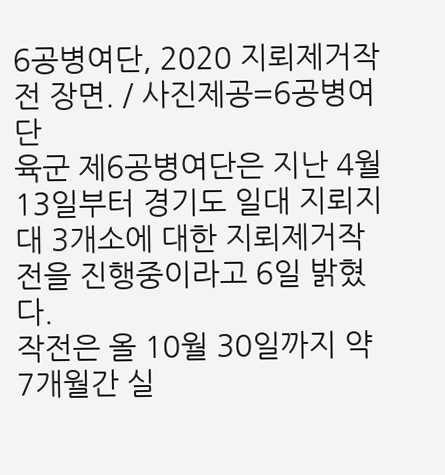6공병여단, 2020 지뢰제거작전 장면. / 사진제공=6공병여단
육군 제6공병여단은 지난 4월 13일부터 경기도 일대 지뢰지대 3개소에 대한 지뢰제거작전을 진행중이라고 6일 밝혔다.
작전은 올 10월 30일까지 약 7개월간 실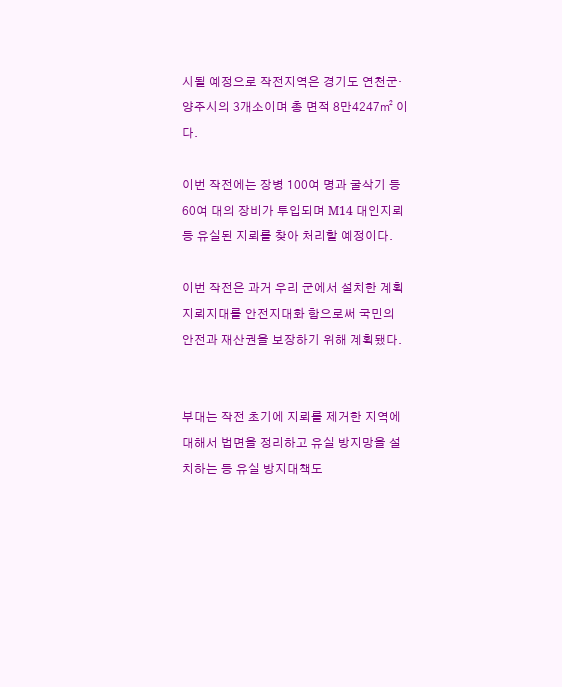시될 예정으로 작전지역은 경기도 연천군·양주시의 3개소이며 총 면적 8만4247㎡ 이다.

이번 작전에는 장병 100여 명과 굴삭기 등 60여 대의 장비가 투입되며 M14 대인지뢰 등 유실된 지뢰를 찾아 처리할 예정이다.

이번 작전은 과거 우리 군에서 설치한 계획 지뢰지대를 안전지대화 함으로써 국민의 안전과 재산권을 보장하기 위해 계획됐다.


부대는 작전 초기에 지뢰를 제거한 지역에 대해서 법면을 정리하고 유실 방지망을 설치하는 등 유실 방지대책도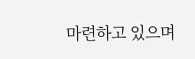마련하고 있으며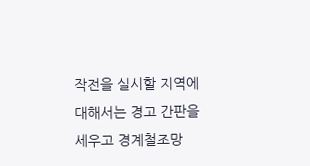작전을 실시할 지역에 대해서는 경고 간판을 세우고 경계철조망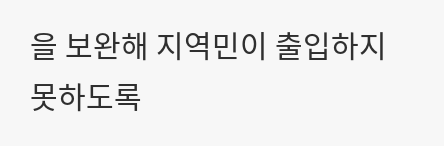을 보완해 지역민이 출입하지 못하도록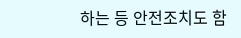하는 등 안전조치도 함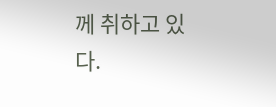께 취하고 있다.